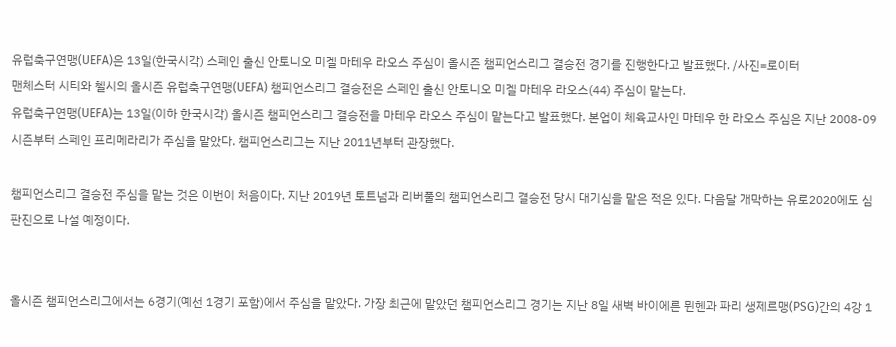유럽축구연맹(UEFA)은 13일(한국시각) 스페인 출신 안토니오 미겔 마테우 라오스 주심이 올시즌 챔피언스리그 결승전 경기를 진행한다고 발표했다. /사진=로이터
맨체스터 시티와 첼시의 올시즌 유럽축구연맹(UEFA) 챔피언스리그 결승전은 스페인 출신 안토니오 미겔 마테우 라오스(44) 주심이 맡는다.
유럽축구연맹(UEFA)는 13일(이하 한국시각) 올시즌 챔피언스리그 결승전을 마테우 라오스 주심이 맡는다고 발표했다. 본업이 체육교사인 마테우 한 라오스 주심은 지난 2008-09 시즌부터 스페인 프리메라리가 주심을 맡았다. 챔피언스리그는 지난 2011년부터 관장했다.

챔피언스리그 결승전 주심을 맡는 것은 이번이 처음이다. 지난 2019년 토트넘과 리버풀의 챔피언스리그 결승전 당시 대기심을 맡은 적은 있다. 다음달 개막하는 유로2020에도 심판진으로 나설 예정이다.


올시즌 챔피언스리그에서는 6경기(예선 1경기 포함)에서 주심을 맡았다. 가장 최근에 맡았던 챔피언스리그 경기는 지난 8일 새벽 바이에른 뮌헨과 파리 생제르맹(PSG)간의 4강 1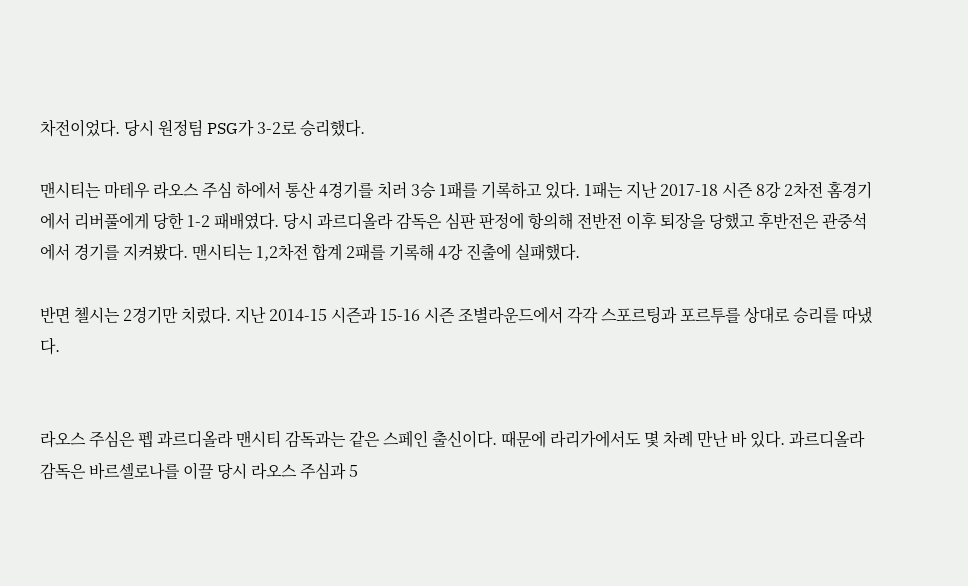차전이었다. 당시 원정팀 PSG가 3-2로 승리했다.

맨시티는 마테우 라오스 주심 하에서 통산 4경기를 치러 3승 1패를 기록하고 있다. 1패는 지난 2017-18 시즌 8강 2차전 홈경기에서 리버풀에게 당한 1-2 패배였다. 당시 과르디올라 감독은 심판 판정에 항의해 전반전 이후 퇴장을 당했고 후반전은 관중석에서 경기를 지켜봤다. 맨시티는 1,2차전 합계 2패를 기록해 4강 진출에 실패했다.

반면 첼시는 2경기만 치렀다. 지난 2014-15 시즌과 15-16 시즌 조별라운드에서 각각 스포르팅과 포르투를 상대로 승리를 따냈다.


라오스 주심은 펩 과르디올라 맨시티 감독과는 같은 스페인 출신이다. 때문에 라리가에서도 몇 차례 만난 바 있다. 과르디올라 감독은 바르셀로나를 이끌 당시 라오스 주심과 5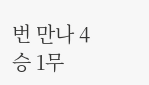번 만나 4승 1무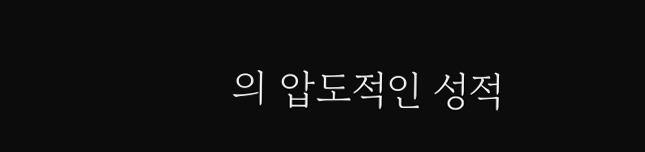의 압도적인 성적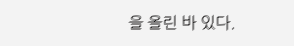을 올린 바 있다.